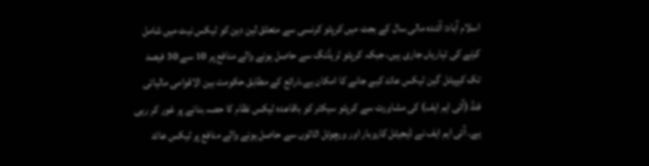اسلام آباد: آئندہ مالی سال کے بجٹ میں کرپٹو کرنسی سے متعلق لین دین کو ٹیکس نیٹ میں شامل کرنے کی تیاریاں جاری ہیں، جبکہ کرپٹو ٹریڈنگ سے حاصل ہونے والے منافع پر 10 سے 30 فیصد تک کیپیٹل گین ٹیکس عائد کیے جانے کا امکان ہے۔ذرائع کے مطابق حکومت بین الاقوامی مالیاتی فنڈ (آئی ایم ایف) کی مشاورت سے کرپٹو سیکٹر کو باقاعدہ ٹیکس نظام کا حصہ بنانے پر غور کر رہی ہے۔ آئی ایم ایف نے ڈیجیٹل کاروبار اور ورچوئل اثاثوں سے حاصل ہونے والے منافع پر ٹیکس عائد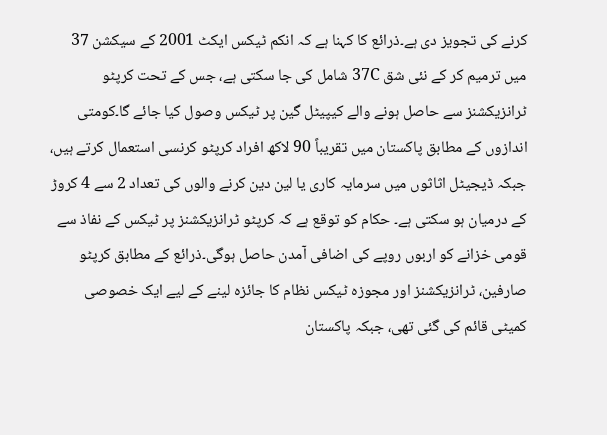کرنے کی تجویز دی ہے۔ذرائع کا کہنا ہے کہ انکم ٹیکس ایکٹ 2001 کے سیکشن 37 میں ترمیم کر کے نئی شق 37C شامل کی جا سکتی ہے، جس کے تحت کرپٹو ٹرانزیکشنز سے حاصل ہونے والے کیپیٹل گین پر ٹیکس وصول کیا جائے گا۔کومتی اندازوں کے مطابق پاکستان میں تقریباً 90 لاکھ افراد کرپٹو کرنسی استعمال کرتے ہیں، جبکہ ڈیجیٹل اثاثوں میں سرمایہ کاری یا لین دین کرنے والوں کی تعداد 2 سے 4 کروڑ کے درمیان ہو سکتی ہے۔ حکام کو توقع ہے کہ کرپٹو ٹرانزیکشنز پر ٹیکس کے نفاذ سے قومی خزانے کو اربوں روپے کی اضافی آمدن حاصل ہوگی۔ذرائع کے مطابق کرپٹو صارفین، ٹرانزیکشنز اور مجوزہ ٹیکس نظام کا جائزہ لینے کے لیے ایک خصوصی کمیٹی قائم کی گئی تھی، جبکہ پاکستان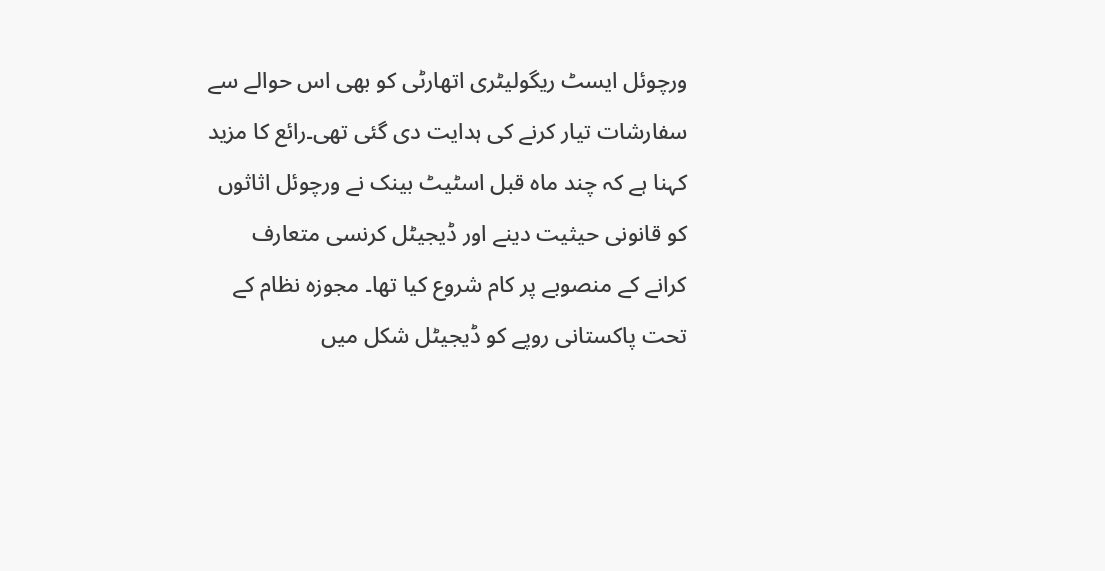ورچوئل ایسٹ ریگولیٹری اتھارٹی کو بھی اس حوالے سے سفارشات تیار کرنے کی ہدایت دی گئی تھی۔رائع کا مزید کہنا ہے کہ چند ماہ قبل اسٹیٹ بینک نے ورچوئل اثاثوں کو قانونی حیثیت دینے اور ڈیجیٹل کرنسی متعارف کرانے کے منصوبے پر کام شروع کیا تھا۔ مجوزہ نظام کے تحت پاکستانی روپے کو ڈیجیٹل شکل میں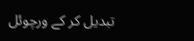تبدیل کر کے ورچوئل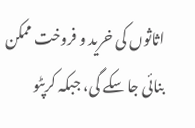اثاثوں کی خرید و فروخت ممکن بنائی جا سکے گی، جبکہ کرپٹو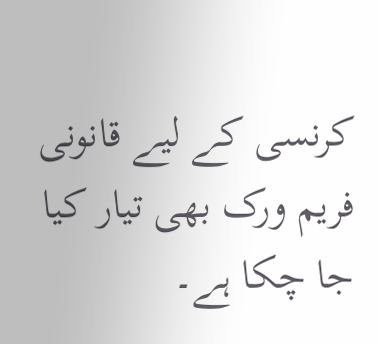کرنسی کے لیے قانونی فریم ورک بھی تیار کیا جا چکا ہے۔